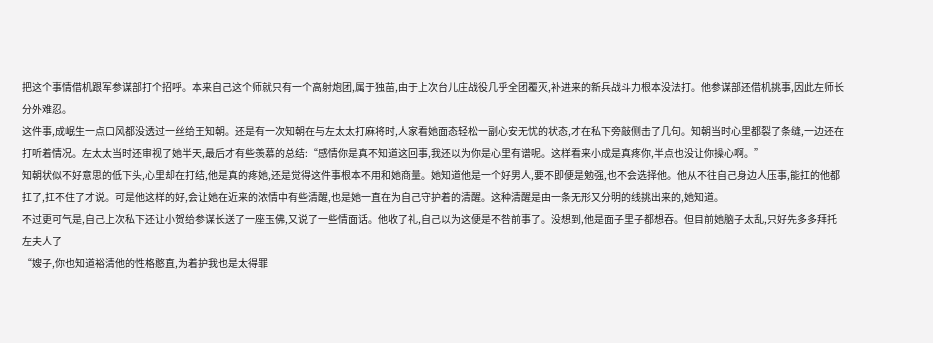把这个事情借机跟军参谋部打个招呼。本来自己这个师就只有一个高射炮团,属于独苗,由于上次台儿庄战役几乎全团覆灭,补进来的新兵战斗力根本没法打。他参谋部还借机挑事,因此左师长分外难忍。
这件事,成岷生一点口风都没透过一丝给王知朝。还是有一次知朝在与左太太打麻将时,人家看她面态轻松一副心安无忧的状态,才在私下旁敲侧击了几句。知朝当时心里都裂了条缝,一边还在打听着情况。左太太当时还审视了她半天,最后才有些羡慕的总结:“感情你是真不知道这回事,我还以为你是心里有谱呢。这样看来小成是真疼你,半点也没让你操心啊。”
知朝状似不好意思的低下头,心里却在打结,他是真的疼她,还是觉得这件事根本不用和她商量。她知道他是一个好男人,要不即便是勉强,也不会选择他。他从不往自己身边人压事,能扛的他都扛了,扛不住了才说。可是他这样的好,会让她在近来的浓情中有些清醒,也是她一直在为自己守护着的清醒。这种清醒是由一条无形又分明的线挑出来的,她知道。
不过更可气是,自己上次私下还让小贺给参谋长送了一座玉佛,又说了一些情面话。他收了礼,自己以为这便是不咎前事了。没想到,他是面子里子都想吞。但目前她脑子太乱,只好先多多拜托左夫人了
“嫂子,你也知道裕清他的性格憨直,为着护我也是太得罪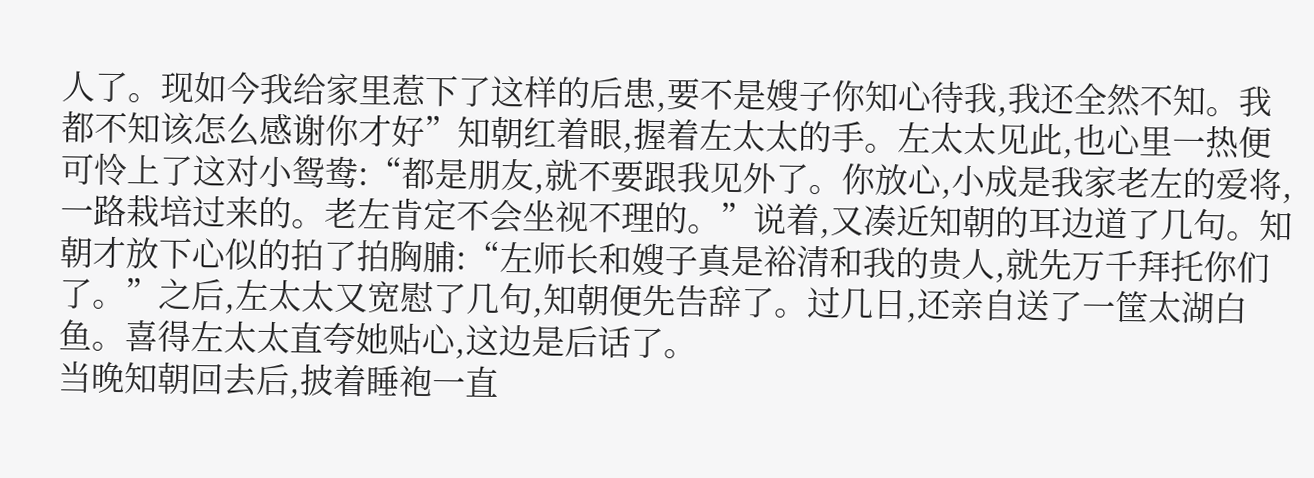人了。现如今我给家里惹下了这样的后患,要不是嫂子你知心待我,我还全然不知。我都不知该怎么感谢你才好”知朝红着眼,握着左太太的手。左太太见此,也心里一热便可怜上了这对小鸳鸯:“都是朋友,就不要跟我见外了。你放心,小成是我家老左的爱将,一路栽培过来的。老左肯定不会坐视不理的。”说着,又凑近知朝的耳边道了几句。知朝才放下心似的拍了拍胸脯:“左师长和嫂子真是裕清和我的贵人,就先万千拜托你们了。”之后,左太太又宽慰了几句,知朝便先告辞了。过几日,还亲自送了一筐太湖白鱼。喜得左太太直夸她贴心,这边是后话了。
当晚知朝回去后,披着睡袍一直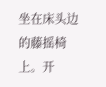坐在床头边的藤摇椅上。开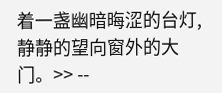着一盏幽暗晦涩的台灯,静静的望向窗外的大门。>> --